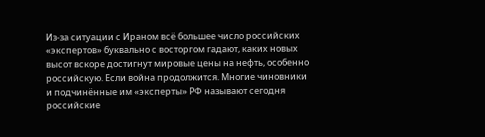Из-за ситуации с Ираном всё большее число российских «экспертов» буквально с восторгом гадают, каких новых высот вскоре достигнут мировые цены на нефть, особенно российскую. Если война продолжится. Многие чиновники и подчинённые им «эксперты» РФ называют сегодня российские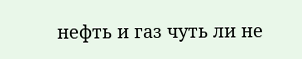нефть и газ чуть ли не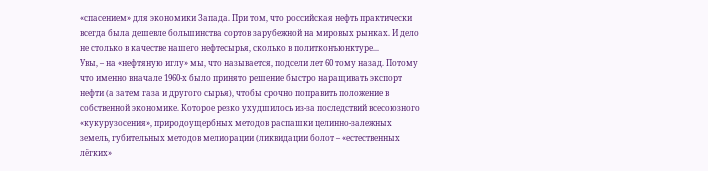«спасением» для экономики Запада. При том, что российская нефть практически всегда была дешевле большинства сортов зарубежной на мировых рынках. И дело не столько в качестве нашего нефтесырья, сколько в политконъюнктуре...
Увы, – на «нефтяную иглу» мы, что называется, подсели лет 60 тому назад. Потому что именно вначале 1960-х было принято решение быстро наращивать экспорт нефти (а затем газа и другого сырья), чтобы срочно поправить положение в собственной экономике. Которое резко ухудшилось из-за последствий всесоюзного «кукурузосения», природоущербных методов распашки целинно-залежных земель, губительных методов мелиорации (ликвидации болот – «естественных лёгких»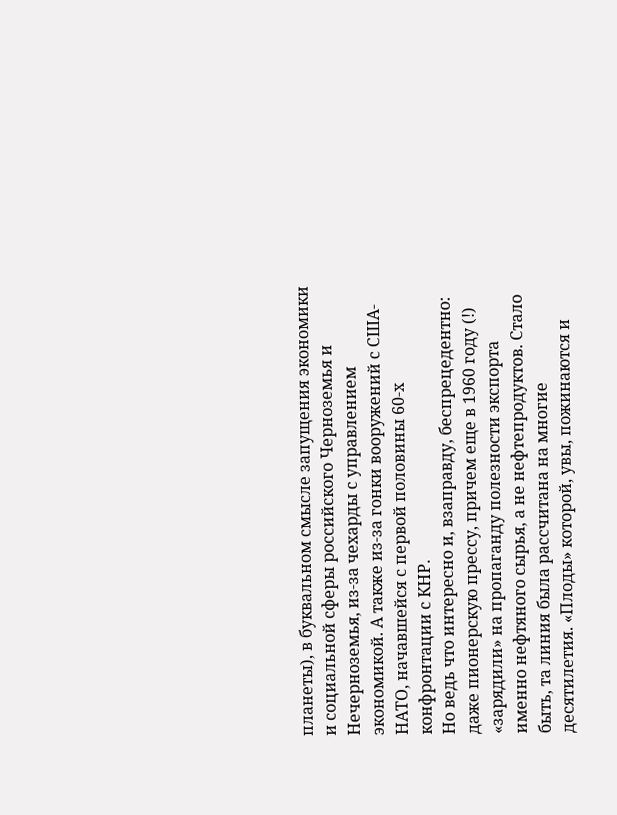планеты), в буквальном смысле запущения экономики и социальной сферы российского Черноземья и Нечерноземья, из-за чехарды с управлением экономикой. А также из-за гонки вооружений с США-НАТО, начавшейся с первой половины 60-х конфронтации с КНР.
Но ведь что интересно и, взаправду, беспрецедентно: даже пионерскую прессу, причем еще в 1960 году (!) «зарядили» на пропаганду полезности экспорта именно нефтяного сырья, а не нефтепродуктов. Стало быть, та линия была рассчитана на многие десятилетия. «Плоды» которой, увы, пожинаются и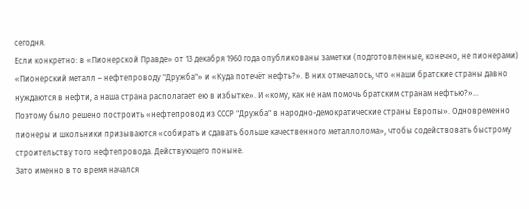сегодня.
Если конкретно: в «Пионерской Правде» от 13 декабря 1960 года опубликованы заметки (подготовленные, конечно, не пионерами) «Пионерский металл – нефтепроводу "Дружба"» и «Куда потечёт нефть?». В них отмечалось, что «наши братские страны давно нуждаются в нефти, а наша страна располагает ею в избытке». И «кому, как не нам помочь братским странам нефтью?»...
Поэтому было решено построить «нефтепровод из СССР "Дружба" в народно-демократические страны Европы». Одновременно пионеры и школьники призываются «собирать и сдавать больше качественного металлолома», чтобы содействовать быстрому строительству того нефтепровода. Действующего поныне.
Зато именно в то время начался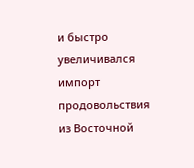и быстро увеличивался импорт продовольствия из Восточной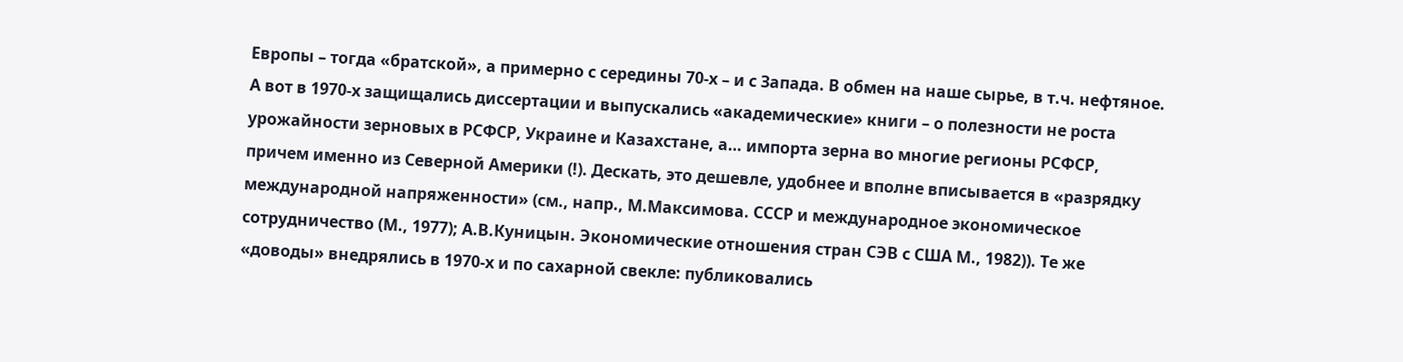Европы – тогда «братской», а примерно с середины 70-х – и с Запада. В обмен на наше сырье, в т.ч. нефтяное. А вот в 1970-х защищались диссертации и выпускались «академические» книги – о полезности не роста урожайности зерновых в РСФСР, Украине и Казахстане, а… импорта зерна во многие регионы РСФСР, причем именно из Северной Америки (!). Дескать, это дешевле, удобнее и вполне вписывается в «разрядку международной напряженности» (см., напр., М.Максимова. СССР и международное экономическое сотрудничество (М., 1977); А.В.Куницын. Экономические отношения стран СЭВ с США М., 1982)). Те же «доводы» внедрялись в 1970-х и по сахарной свекле: публиковались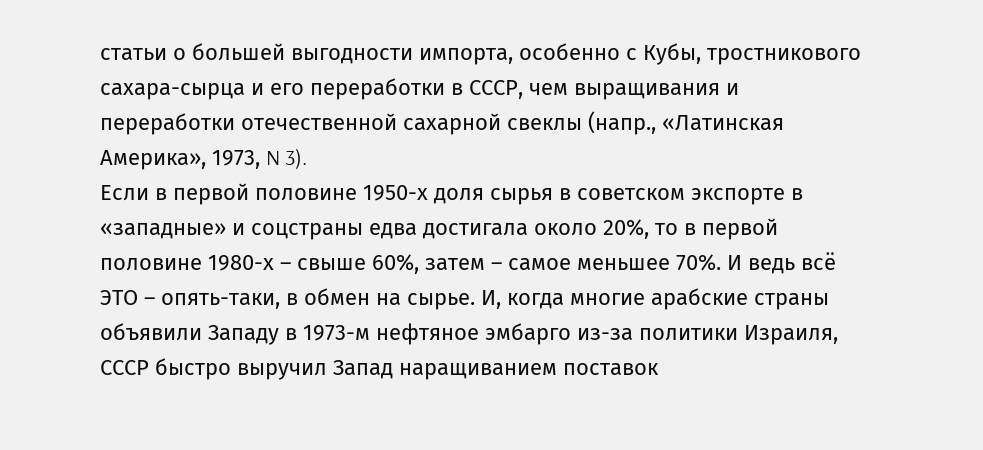статьи о большей выгодности импорта, особенно с Кубы, тростникового сахара-сырца и его переработки в СССР, чем выращивания и переработки отечественной сахарной свеклы (напр., «Латинская Америка», 1973, N 3).
Если в первой половине 1950-х доля сырья в советском экспорте в «западные» и соцстраны едва достигала около 20%, то в первой половине 1980-х – свыше 60%, затем – самое меньшее 70%. И ведь всё ЭТО – опять-таки, в обмен на сырье. И, когда многие арабские страны объявили Западу в 1973-м нефтяное эмбарго из-за политики Израиля, СССР быстро выручил Запад наращиванием поставок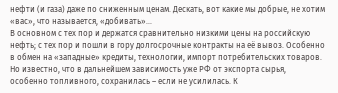нефти (и газа) даже по сниженным ценам. Дескать, вот какие мы добрые, не хотим «вас», что называется, «добивать»...
В основном с тех пор и держатся сравнительно низкими цены на российскую нефть; с тех пор и пошли в гору долгосрочные контракты на её вывоз. Особенно в обмен на «западные» кредиты, технологии, импорт потребительских товаров. Но известно, что в дальнейшем зависимость уже РФ от экспорта сырья, особенно топливного, сохранилась – если не усилилась. К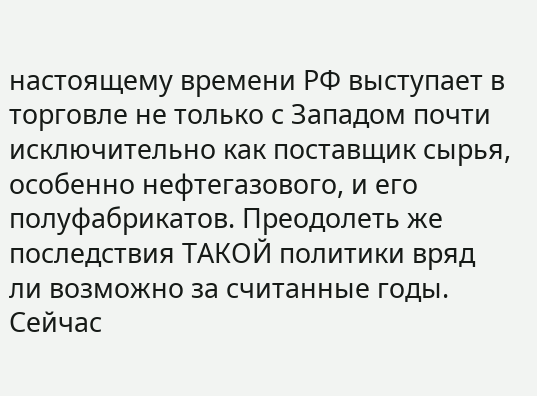настоящему времени РФ выступает в торговле не только с Западом почти исключительно как поставщик сырья, особенно нефтегазового, и его полуфабрикатов. Преодолеть же последствия ТАКОЙ политики вряд ли возможно за считанные годы.
Сейчас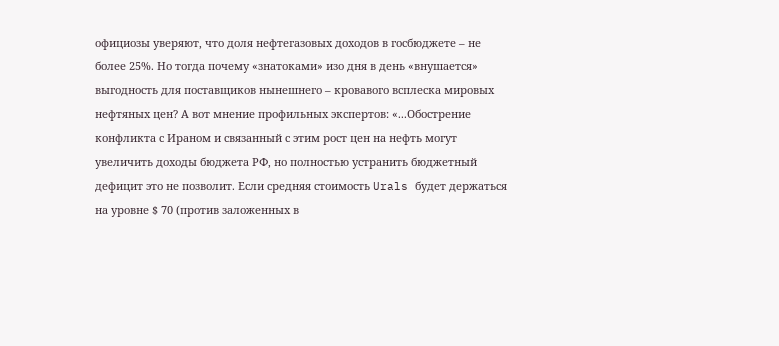официозы уверяют, что доля нефтегазовых доходов в госбюджете – не более 25%. Но тогда почему «знатоками» изо дня в день «внушается» выгодность для поставщиков нынешнего – кровавого всплеска мировых нефтяных цен? А вот мнение профильных экспертов: «...Обострение конфликта с Ираном и связанный с этим рост цен на нефть могут увеличить доходы бюджета РФ, но полностью устранить бюджетный дефицит это не позволит. Если средняя стоимость Urals будет держаться на уровне $ 70 (против заложенных в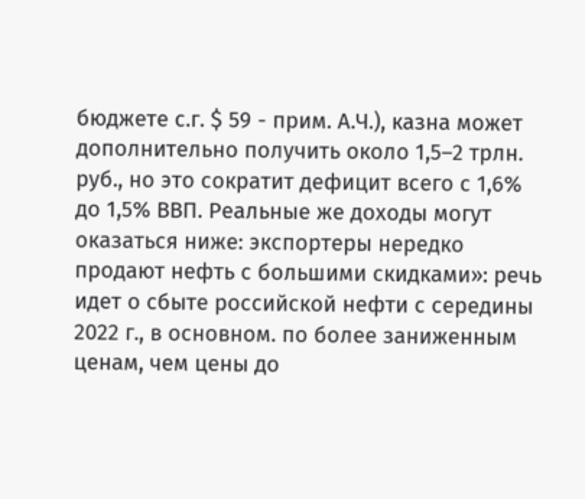бюджете с.г. $ 59 - прим. А.Ч.), казна может дополнительно получить около 1,5–2 трлн. руб., но это сократит дефицит всего с 1,6% до 1,5% ВВП. Реальные же доходы могут оказаться ниже: экспортеры нередко продают нефть с большими скидками»: речь идет о сбыте российской нефти с середины 2022 г., в основном. по более заниженным ценам, чем цены до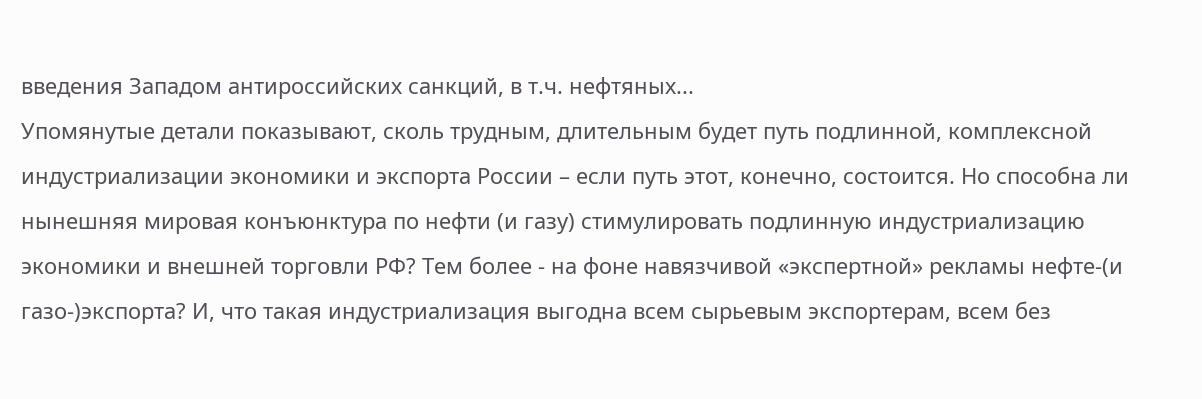введения Западом антироссийских санкций, в т.ч. нефтяных...
Упомянутые детали показывают, сколь трудным, длительным будет путь подлинной, комплексной индустриализации экономики и экспорта России – если путь этот, конечно, состоится. Но способна ли нынешняя мировая конъюнктура по нефти (и газу) стимулировать подлинную индустриализацию экономики и внешней торговли РФ? Тем более - на фоне навязчивой «экспертной» рекламы нефте-(и газо-)экспорта? И, что такая индустриализация выгодна всем сырьевым экспортерам, всем без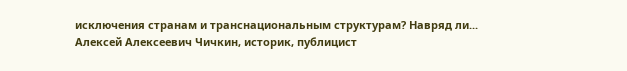исключения странам и транснациональным структурам? Навряд ли...
Алексей Алексеевич Чичкин, историк, публицист